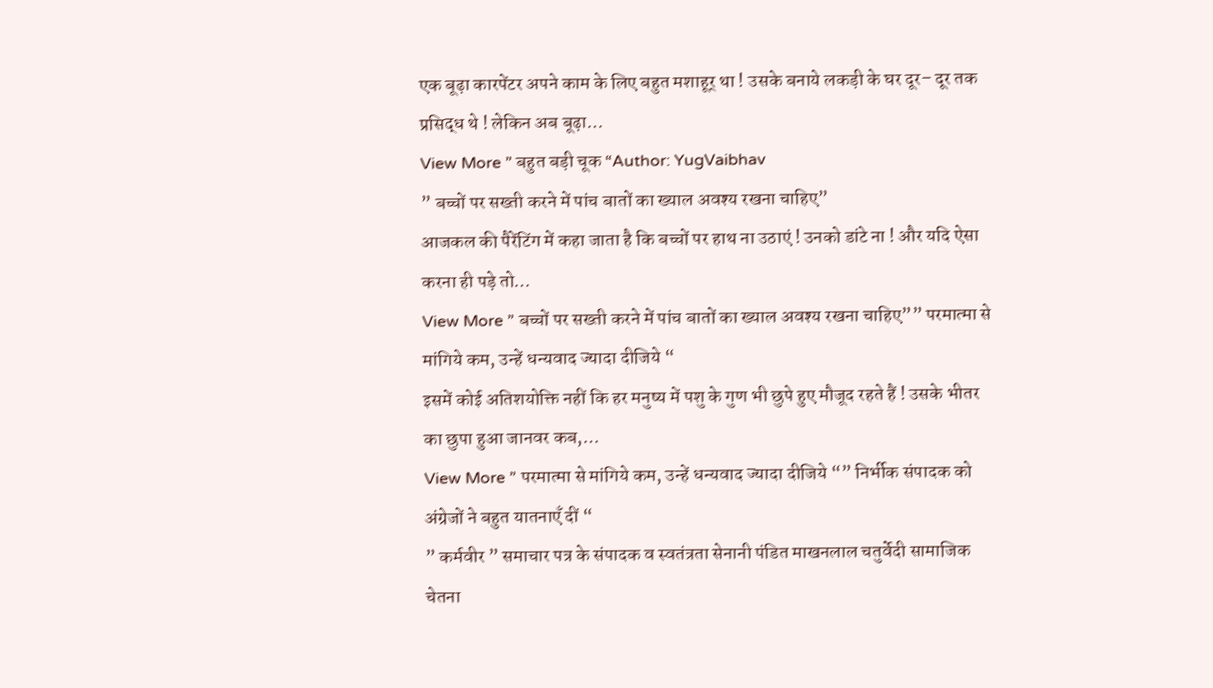एक बूढ़ा कारपेंटर अपने काम के लिए बहुत मशाहूर् था ! उसके बनाये लकड़ी के घर दूर– दूर तक प्रसिद्ध थे ! लेकिन अब बूढ़ा…
View More ” बहुत बड़ी चूक “Author: YugVaibhav
” बच्चों पर सख्ती करने में पांच बातों का ख्याल अवश्य रखना चाहिए”
आजकल की पैरेंटिंग में कहा जाता है कि बच्चों पर हाथ ना उठाएं ! उनको डांटे ना ! और यदि ऐसा करना ही पड़े तो…
View More ” बच्चों पर सख्ती करने में पांच बातों का ख्याल अवश्य रखना चाहिए”” परमात्मा से मांगिये कम, उन्हें धन्यवाद ज्यादा दीजिये “
इसमें कोई अतिशयोक्ति नहीं कि हर मनुष्य में पशु के गुण भी छुपे हुए मौजूद रहते हैं ! उसके भीतर का छुपा हुआ जानवर कब,…
View More ” परमात्मा से मांगिये कम, उन्हें धन्यवाद ज्यादा दीजिये “” निर्भीक संपादक को अंग्रेजों ने बहुत यातनाएँ दीं “
” कर्मवीर ” समाचार पत्र के संपादक व स्वतंत्रता सेनानी पंडित माखनलाल चतुर्वेदी सामाजिक चेतना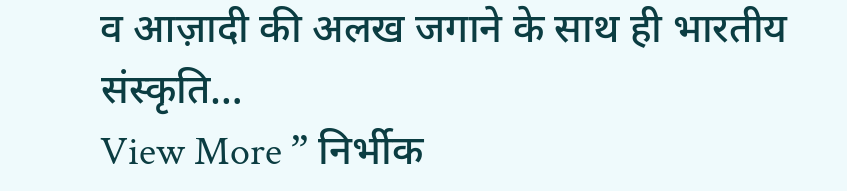व आज़ादी की अलख जगाने के साथ ही भारतीय संस्कृति…
View More ” निर्भीक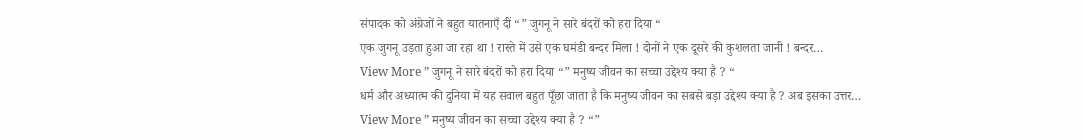संपादक को अंग्रेजों ने बहुत यातनाएँ दीं “” जुगनू ने सारे बंदरों को हरा दिया “
एक जुगनू उड़ता हुआ जा रहा था ! रास्ते में उसे एक घमंडी बन्दर मिला ! दोनों ने एक दूसरे की कुशलता जानी ! बन्दर…
View More ” जुगनू ने सारे बंदरों को हरा दिया “” मनुष्य जीवन का सच्चा उद्देश्य क्या है ? “
धर्म और अध्यात्म की दुनिया में यह सवाल बहुत पूँछा जाता है कि मनुष्य जीवन का सबसे बड़ा उद्देश्य क्या है ? अब इसका उत्तर…
View More ” मनुष्य जीवन का सच्चा उद्देश्य क्या है ? “”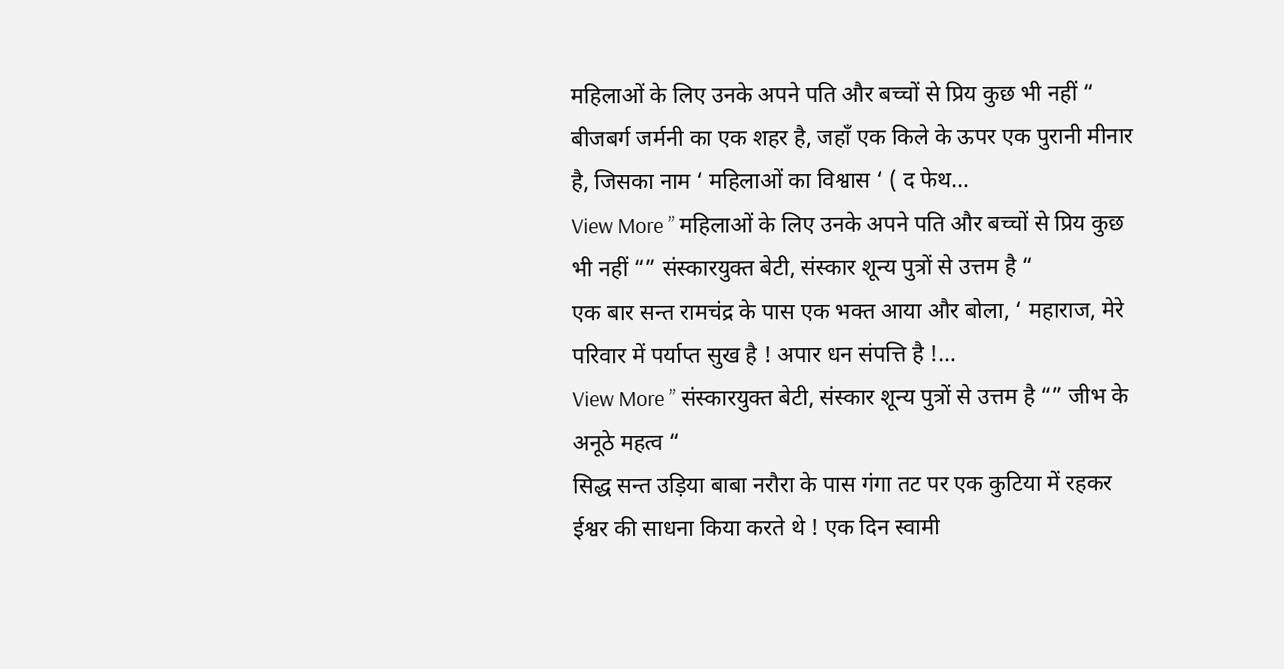महिलाओं के लिए उनके अपने पति और बच्चों से प्रिय कुछ भी नहीं “
बीजबर्ग जर्मनी का एक शहर है, जहाँ एक किले के ऊपर एक पुरानी मीनार है, जिसका नाम ‘ महिलाओं का विश्वास ‘ ( द फेथ…
View More ” महिलाओं के लिए उनके अपने पति और बच्चों से प्रिय कुछ भी नहीं “” संस्कारयुक्त बेटी, संस्कार शून्य पुत्रों से उत्तम है “
एक बार सन्त रामचंद्र के पास एक भक्त आया और बोला, ‘ महाराज, मेरे परिवार में पर्याप्त सुख है ! अपार धन संपत्ति है !…
View More ” संस्कारयुक्त बेटी, संस्कार शून्य पुत्रों से उत्तम है “” जीभ के अनूठे महत्व “
सिद्ध सन्त उड़िया बाबा नरौरा के पास गंगा तट पर एक कुटिया में रहकर ईश्वर की साधना किया करते थे ! एक दिन स्वामी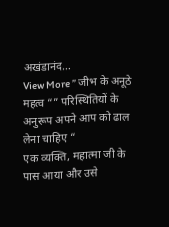अखंडानंद…
View More ” जीभ के अनूठे महत्व “” परिस्थितियों के अनुरूप अपने आप को ढाल लेना चाहिए “
एक व्यक्ति, महात्मा जी के पास आया और उसे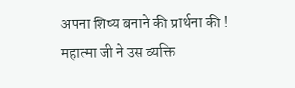अपना शिष्य बनाने की प्रार्थना की ! महात्मा जी ने उस व्यक्ति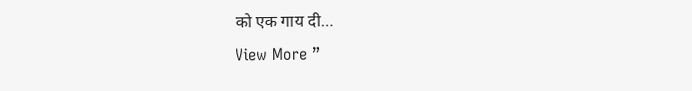को एक गाय दी…
View More ”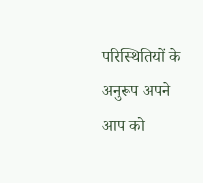परिस्थितियों के अनुरूप अपने आप को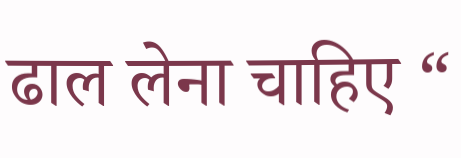ढाल लेना चाहिए “